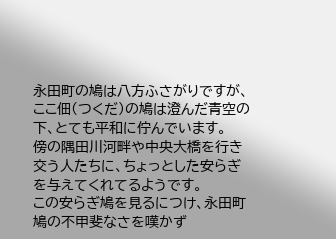永田町の鳩は八方ふさがりですが、ここ佃(つくだ)の鳩は澄んだ青空の下、とても平和に佇んでいます。
傍の隅田川河畔や中央大橋を行き交う人たちに、ちょっとした安らぎを与えてくれてるようです。
この安らぎ鳩を見るにつけ、永田町鳩の不甲斐なさを嘆かず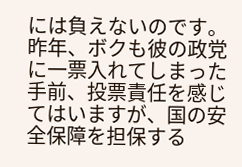には負えないのです。
昨年、ボクも彼の政党に一票入れてしまった手前、投票責任を感じてはいますが、国の安全保障を担保する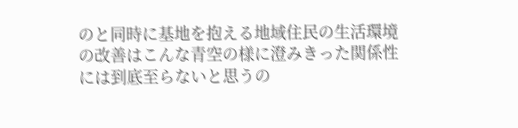のと同時に基地を抱える地域住民の生活環境の改善はこんな青空の様に澄みきった関係性には到底至らないと思うの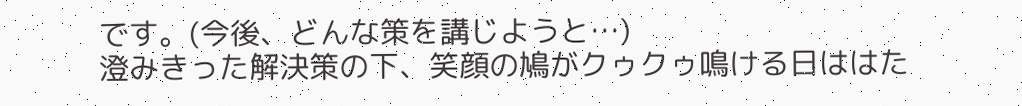です。(今後、どんな策を講じようと…)
澄みきった解決策の下、笑顔の鳩がクゥクゥ鳴ける日ははた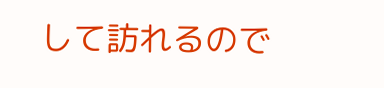して訪れるので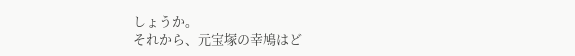しょうか。
それから、元宝塚の幸鳩はど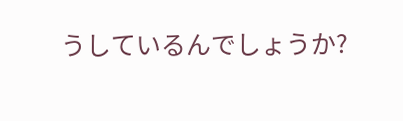うしているんでしょうか?